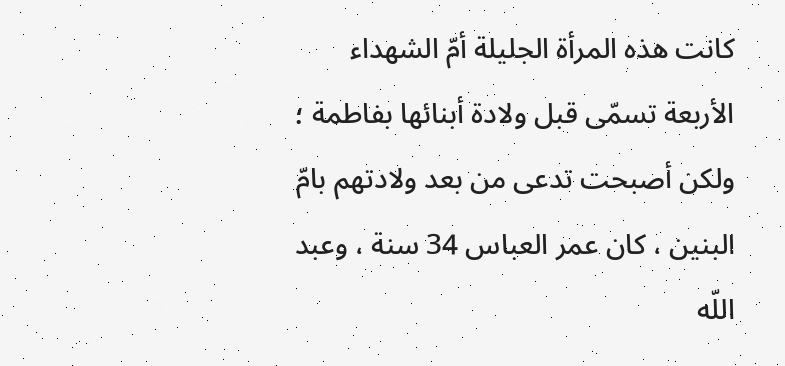كانت هذه المرأة الجليلة أمّ الشهداء الأربعة تسمّى قبل ولادة أبنائها بفاطمة ؛ ولكن أصبحت تدعى من بعد ولادتهم بامّ البنين ، كان عمر العباس 34 سنة ، وعبد اللّه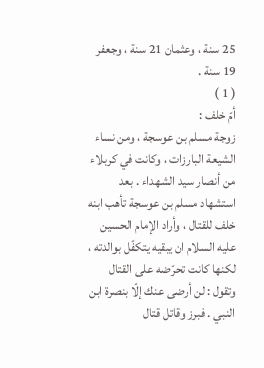25 سنة ، وعثمان 21 سنة ، وجعفر 19 سنة .
( 1 )
أمّ خلف :
زوجة مسلم بن عوسجة ، ومن نساء الشيعة البارزات ، وكانت في كربلاء من أنصار سيد الشهداء . بعد استشهاد مسلم بن عوسجة تأهب ابنه خلف للقتال ، وأراد الإمام الحسين عليه السلام ان يبقيه يتكفّل بوالدته ، لكنها كانت تحرّضه على القتال وتقول : لن أرضى عنك إلّا بنصرة ابن النبي . فبرز وقاتل قتال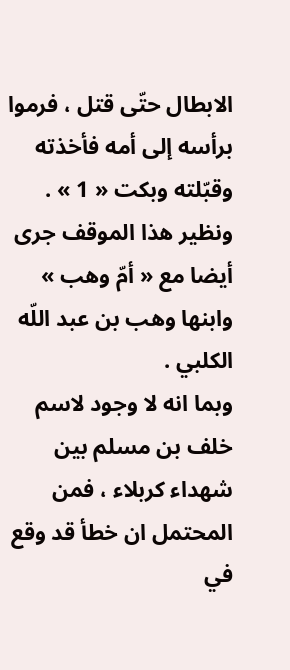الابطال حتّى قتل ، فرموا برأسه إلى أمه فأخذته وقبّلته وبكت « 1 » .
ونظير هذا الموقف جرى أيضا مع « أمّ وهب » وابنها وهب بن عبد اللّه الكلبي .
وبما انه لا وجود لاسم خلف بن مسلم بين شهداء كربلاء ، فمن المحتمل ان خطأ قد وقع في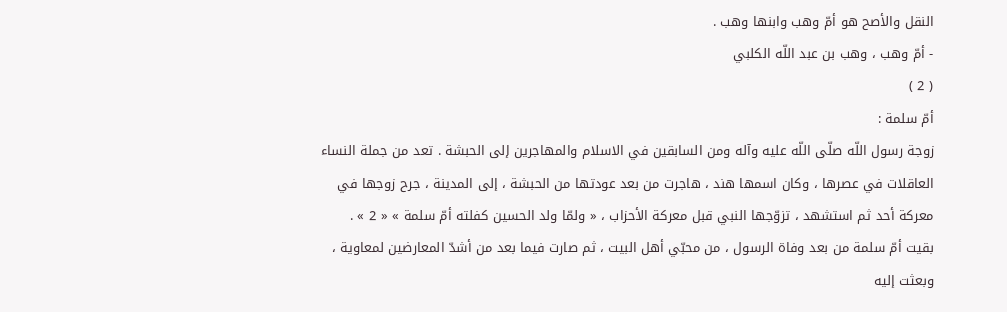النقل والأصح هو أمّ وهب وابنها وهب .
- أمّ وهب ، وهب بن عبد اللّه الكلبي
( 2 )
أمّ سلمة :
زوجة رسول اللّه صلّى اللّه عليه وآله ومن السابقين في الاسلام والمهاجرين إلى الحبشة . تعد من جملة النساء العاقلات في عصرها ، وكان اسمها هند ، هاجرت من بعد عودتها من الحبشة ، إلى المدينة ، جرح زوجها في معركة أحد ثم استشهد ، تزوّجها النبي قبل معركة الأحزاب ، « ولمّا ولد الحسين كفلته أمّ سلمة » « 2 » .
بقيت أمّ سلمة من بعد وفاة الرسول ، من محبّي أهل البيت ، ثم صارت فيما بعد من أشدّ المعارضين لمعاوية ، وبعثت إليه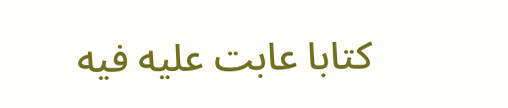كتابا عابت عليه فيه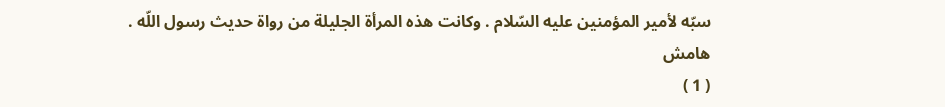سبّه لأمير المؤمنين عليه السّلام . وكانت هذه المرأة الجليلة من رواة حديث رسول اللّه .
هامش
( 1 )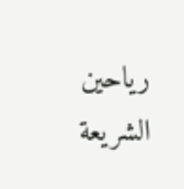رياحين الشريعة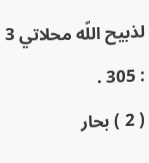لذبيح اللّه محلاتي 3 : 305 .
( 2 ) بحار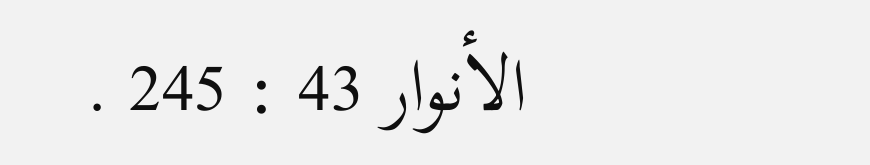الأنوار 43 : 245 .